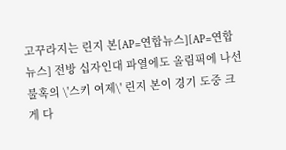고꾸라지는 린지 본[AP=연합뉴스][AP=연합뉴스] 전방 십자인대 파열에도 올림픽에 나선 불혹의 \'스키 여제\' 린지 본이 경기 도중 크게 다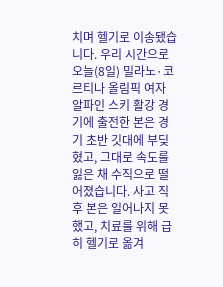치며 헬기로 이송됐습니다. 우리 시간으로 오늘(8일) 밀라노·코르티나 올림픽 여자 알파인 스키 활강 경기에 출전한 본은 경기 초반 깃대에 부딪혔고, 그대로 속도를 잃은 채 수직으로 떨어졌습니다. 사고 직후 본은 일어나지 못했고, 치료를 위해 급히 헬기로 옮겨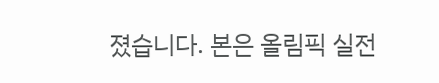졌습니다. 본은 올림픽 실전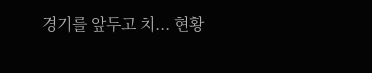경기를 앞두고 치... 현황